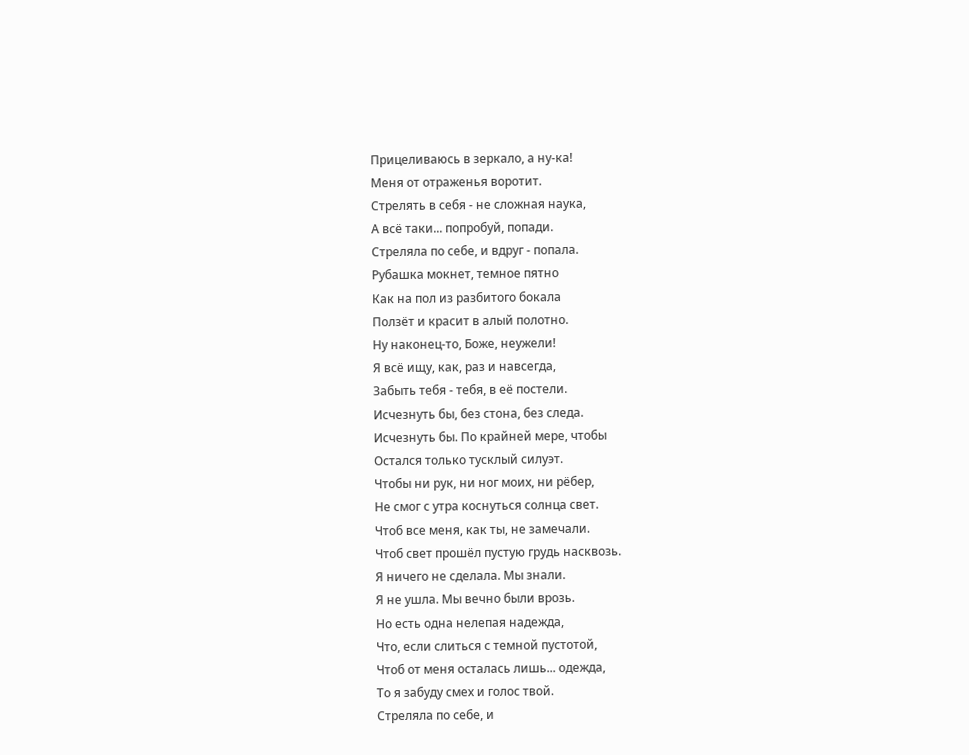Прицеливаюсь в зеркало, а ну-ка!
Меня от отраженья воротит.
Стрелять в себя - не сложная наука,
А всё таки... попробуй, попади.
Стреляла по себе, и вдруг - попала.
Рубашка мокнет, темное пятно
Как на пол из разбитого бокала
Ползёт и красит в алый полотно.
Ну наконец-то, Боже, неужели!
Я всё ищу, как, раз и навсегда,
Забыть тебя - тебя, в её постели.
Исчезнуть бы, без стона, без следа.
Исчезнуть бы. По крайней мере, чтобы
Остался только тусклый силуэт.
Чтобы ни рук, ни ног моих, ни рёбер,
Не смог с утра коснуться солнца свет.
Чтоб все меня, как ты, не замечали.
Чтоб свет прошёл пустую грудь насквозь.
Я ничего не сделала. Мы знали.
Я не ушла. Мы вечно были врозь.
Но есть одна нелепая надежда,
Что, если слиться с темной пустотой,
Чтоб от меня осталась лишь... одежда,
То я забуду смех и голос твой.
Стреляла по себе, и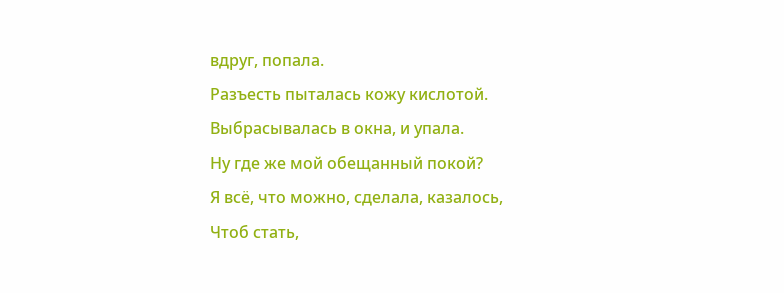вдруг, попала.
Разъесть пыталась кожу кислотой.
Выбрасывалась в окна, и упала.
Ну где же мой обещанный покой?
Я всё, что можно, сделала, казалось,
Чтоб стать,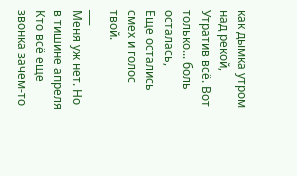как дымка утром над рекой,
Утратив всё. Вот только... боль осталась,
Еще остались смех и голос твой.
___
Меня уж нет. Но в тишине апреля
Кто всё еще звонка зачем-то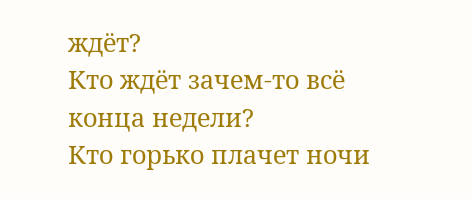ждёт?
Кто ждёт зачем-то всё конца недели?
Кто горько плачет ночи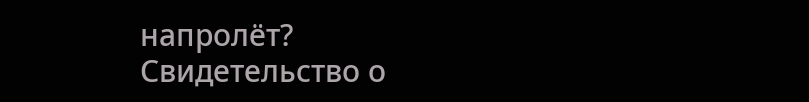напролёт?
Свидетельство о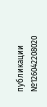публикации №126042208020